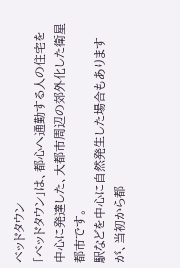ベッドタウン
「ベッドタウン」は、都心へ通勤する人の住宅を中心に発達した、大都市周辺の郊外化した衛星都市です。
駅などを中心に自然発生した場合もありますが、当初から都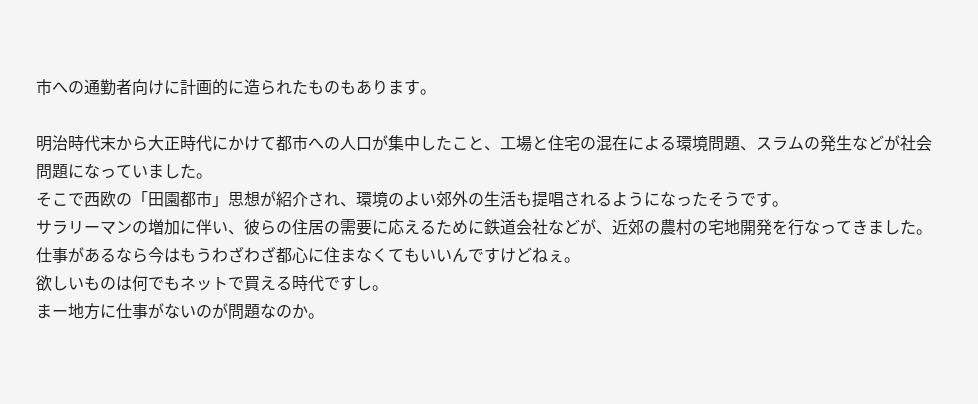市への通勤者向けに計画的に造られたものもあります。

明治時代末から大正時代にかけて都市への人口が集中したこと、工場と住宅の混在による環境問題、スラムの発生などが社会問題になっていました。
そこで西欧の「田園都市」思想が紹介され、環境のよい郊外の生活も提唱されるようになったそうです。
サラリーマンの増加に伴い、彼らの住居の需要に応えるために鉄道会社などが、近郊の農村の宅地開発を行なってきました。
仕事があるなら今はもうわざわざ都心に住まなくてもいいんですけどねぇ。
欲しいものは何でもネットで買える時代ですし。
まー地方に仕事がないのが問題なのか。